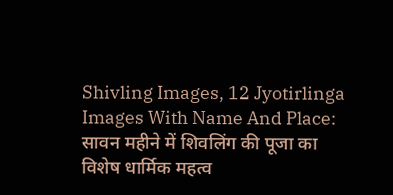Shivling Images, 12 Jyotirlinga Images With Name And Place: सावन महीने में शिवलिंग की पूजा का विशेष धार्मिक महत्व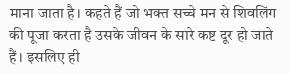माना जाता है। कहते हैं जो भक्त सच्चे मन से शिवलिंग की पूजा करता है उसके जीवन के सारे कष्ट दूर हो जाते हैं। इसलिए ही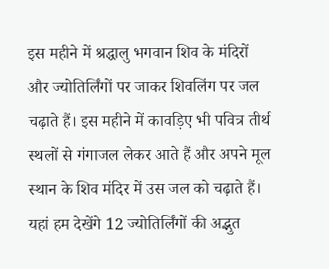इस महीने में श्रद्धालु भगवान शिव के मंदिरों और ज्योतिर्लिंगों पर जाकर शिवलिंग पर जल चढ़ाते हैं। इस महीने में कावड़िए भी पवित्र तीर्थ स्थलों से गंगाजल लेकर आते हैं और अपने मूल स्थान के शिव मंदिर में उस जल को चढ़ाते हैं। यहां हम देखेंगे 12 ज्योतिर्लिंगों की अद्भुत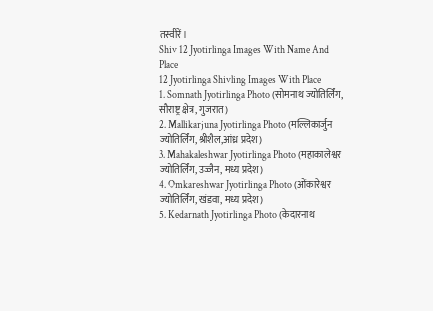तस्वीरें।
Shiv 12 Jyotirlinga Images With Name And Place
12 Jyotirlinga Shivling Images With Place
1. Somnath Jyotirlinga Photo (सोमनाथ ज्योतिर्लिंग, सौराष्ट्र क्षेत्र, गुजरात)
2. Mallikarjuna Jyotirlinga Photo (मल्लिकार्जुन ज्योतिर्लिंग, श्रीशैल,आंध्र प्रदेश)
3. Mahakaleshwar Jyotirlinga Photo (महाकालेश्वर ज्योतिर्लिंग, उज्जैन, मध्य प्रदेश)
4. Omkareshwar Jyotirlinga Photo (ओंकारेश्वर ज्योतिर्लिंग, खंडवा, मध्य प्रदेश)
5. Kedarnath Jyotirlinga Photo (केदारनाथ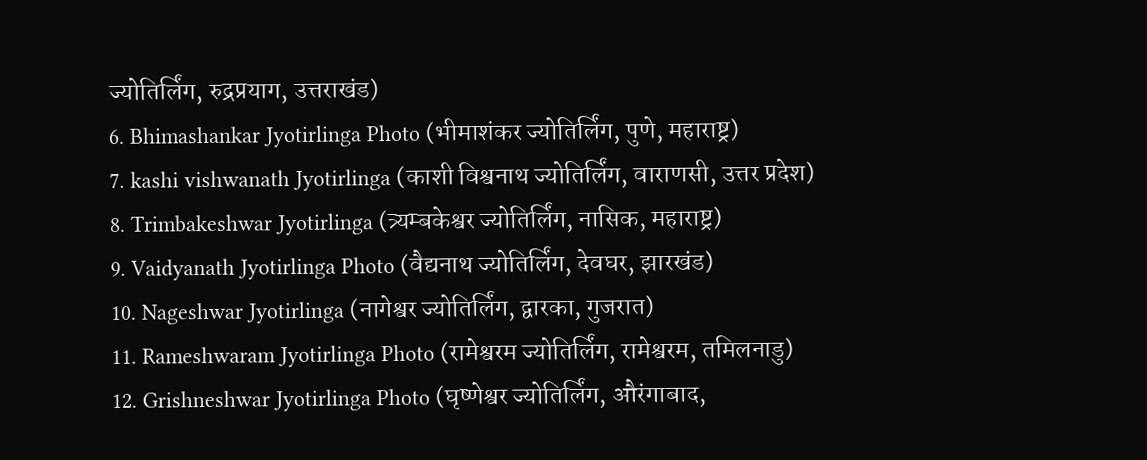ज्योतिर्लिंग, रुद्रप्रयाग, उत्तराखंड)
6. Bhimashankar Jyotirlinga Photo (भीमाशंकर ज्योतिर्लिंग, पुणे, महाराष्ट्र)
7. kashi vishwanath Jyotirlinga (काशी विश्वनाथ ज्योतिर्लिंग, वाराणसी, उत्तर प्रदेश)
8. Trimbakeshwar Jyotirlinga (त्र्यम्बकेश्वर ज्योतिर्लिंग, नासिक, महाराष्ट्र)
9. Vaidyanath Jyotirlinga Photo (वैद्यनाथ ज्योतिर्लिंग, देवघर, झारखंड)
10. Nageshwar Jyotirlinga (नागेश्वर ज्योतिर्लिंग, द्वारका, गुजरात)
11. Rameshwaram Jyotirlinga Photo (रामेश्वरम ज्योतिर्लिंग, रामेश्वरम, तमिलनाडु)
12. Grishneshwar Jyotirlinga Photo (घृष्णेश्वर ज्योतिर्लिंग, औरंगाबाद,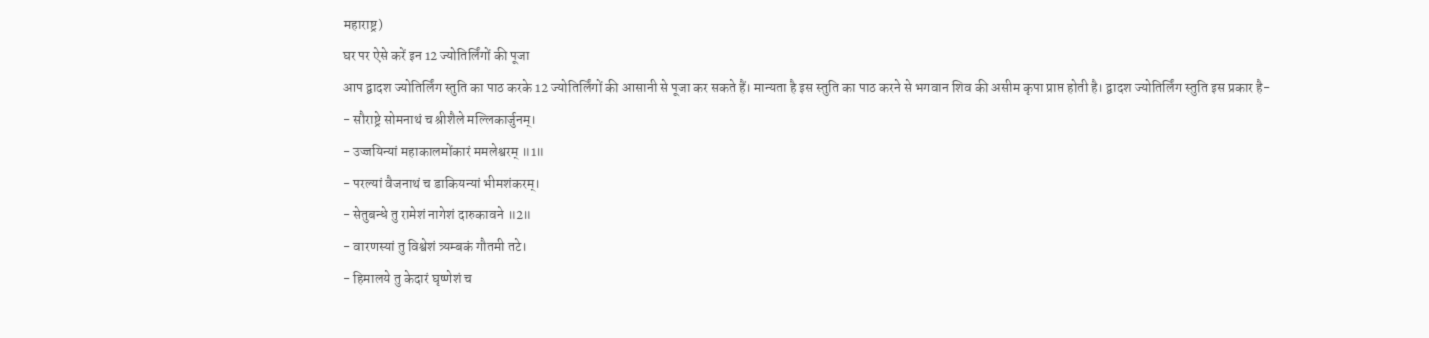महाराष्ट्र)
घर पर ऐसे करें इन 12 ज्योतिर्लिंगों की पूजा
आप द्वादश ज्योतिर्लिंग स्तुति का पाठ करके 12 ज्योतिर्लिंगों की आसानी से पूजा कर सकते हैं। मान्यता है इस स्तुति का पाठ करने से भगवान शिव की असीम कृपा प्राप्त होती है। द्वादश ज्योतिर्लिंग स्तुति इस प्रकार है-
- सौराष्ट्रे सोमनाथं च श्रीशैले मल्लिकार्जुनम्।
- उज्जयिन्यां महाकालमोंकारं ममलेश्वरम् ॥1॥
- परल्यां वैजनाथं च डाकियन्यां भीमशंकरम्।
- सेतुबन्धे तु रामेशं नागेशं दारुकावने ॥2॥
- वारणस्यां तु विश्वेशं त्र्यम्बकं गौतमी तटे।
- हिमालये तु केदारं घृष्णेशं च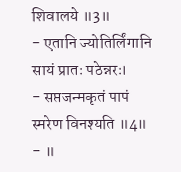शिवालये ॥3॥
- एतानि ज्योतिर्लिंगानि सायं प्रातः पठेन्नरः।
- सप्तजन्मकृतं पापं स्मरेण विनश्यति ॥4॥
- ॥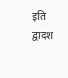इति द्वादश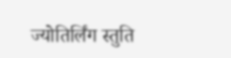ज्योतिर्लिंग स्तुति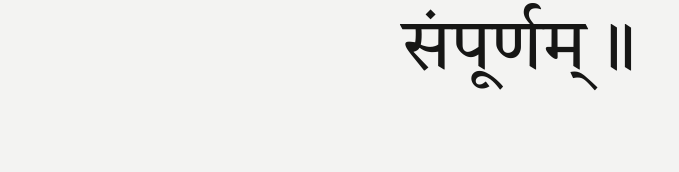संपूर्णम् ॥